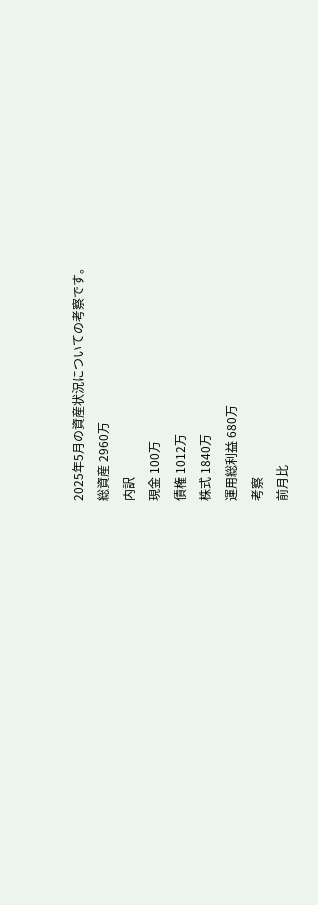2025年5月の資産状況についての考察です。
総資産 2960万
内訳
現金 100万
債権 1012万
株式 1840万
運用総利益 680万
考察
前月比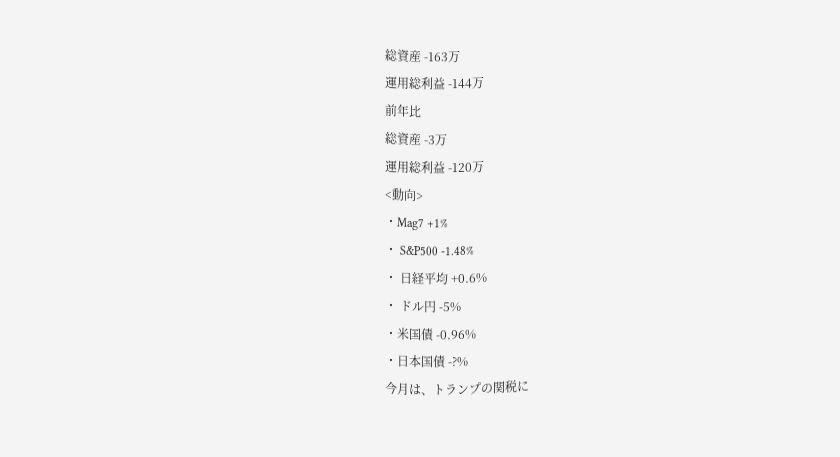総資産 -163万
運用総利益 -144万
前年比
総資産 -3万
運用総利益 -120万
<動向>
・Mag7 +1%
・ S&P500 -1.48%
・ 日経平均 +0.6%
・ ドル円 -5%
・米国債 -0.96%
・日本国債 -?%
今月は、トランプの関税に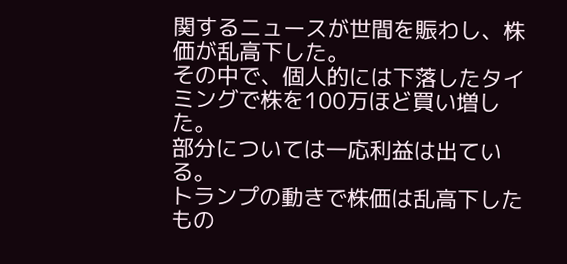関するニュースが世間を賑わし、株価が乱高下した。
その中で、個人的には下落したタイミングで株を100万ほど買い増した。
部分については一応利益は出ている。
トランプの動きで株価は乱高下したもの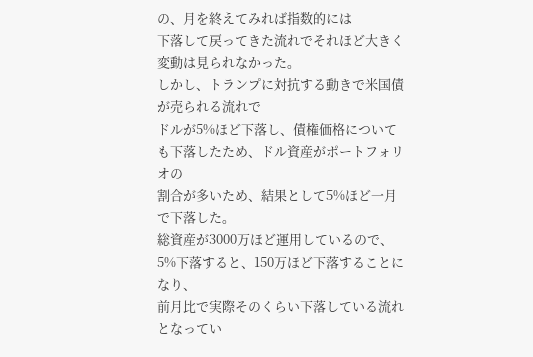の、月を終えてみれば指数的には
下落して戻ってきた流れでそれほど大きく変動は見られなかった。
しかし、トランプに対抗する動きで米国債が売られる流れで
ドルが5%ほど下落し、債権価格についても下落したため、ドル資産がポートフォリオの
割合が多いため、結果として5%ほど一月で下落した。
総資産が3000万ほど運用しているので、5%下落すると、150万ほど下落することになり、
前月比で実際そのくらい下落している流れとなってい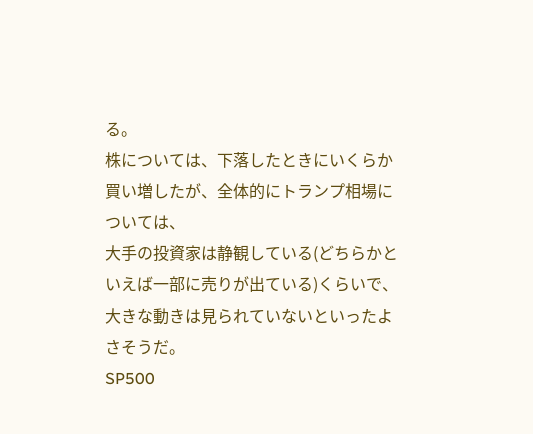る。
株については、下落したときにいくらか買い増したが、全体的にトランプ相場については、
大手の投資家は静観している(どちらかといえば一部に売りが出ている)くらいで、
大きな動きは見られていないといったよさそうだ。
SP500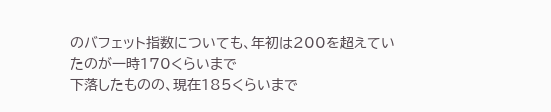のバフェット指数についても、年初は200を超えていたのが一時170くらいまで
下落したものの、現在185くらいまで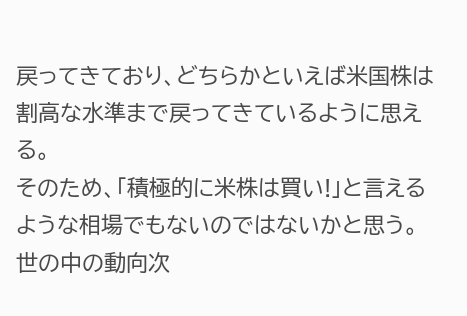戻ってきており、どちらかといえば米国株は
割高な水準まで戻ってきているように思える。
そのため、「積極的に米株は買い!」と言えるような相場でもないのではないかと思う。
世の中の動向次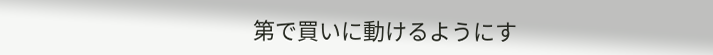第で買いに動けるようにす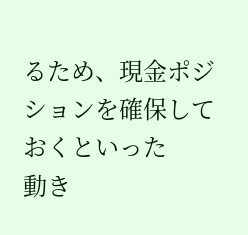るため、現金ポジションを確保しておくといった
動き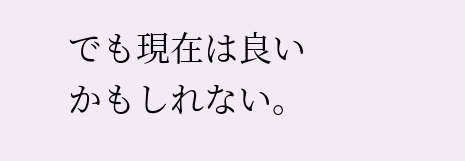でも現在は良いかもしれない。